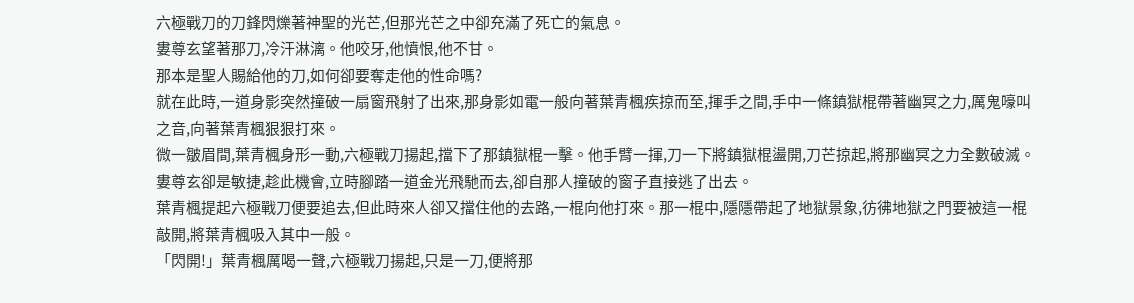六極戰刀的刀鋒閃爍著神聖的光芒,但那光芒之中卻充滿了死亡的氣息。
婁尊玄望著那刀,冷汗淋漓。他咬牙,他憤恨,他不甘。
那本是聖人賜給他的刀,如何卻要奪走他的性命嗎?
就在此時,一道身影突然撞破一扇窗飛射了出來,那身影如電一般向著葉青楓疾掠而至,揮手之間,手中一條鎮獄棍帶著幽冥之力,厲鬼嚎叫之音,向著葉青楓狠狠打來。
微一皺眉間,葉青楓身形一動,六極戰刀揚起,擋下了那鎮獄棍一擊。他手臂一揮,刀一下將鎮獄棍盪開,刀芒掠起,將那幽冥之力全數破滅。
婁尊玄卻是敏捷,趁此機會,立時腳踏一道金光飛馳而去,卻自那人撞破的窗子直接逃了出去。
葉青楓提起六極戰刀便要追去,但此時來人卻又擋住他的去路,一棍向他打來。那一棍中,隱隱帶起了地獄景象,彷彿地獄之門要被這一棍敲開,將葉青楓吸入其中一般。
「閃開!」葉青楓厲喝一聲,六極戰刀揚起,只是一刀,便將那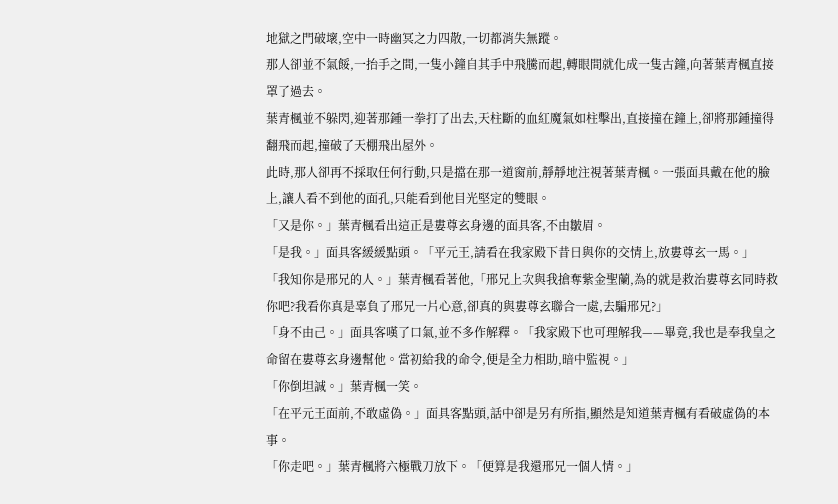地獄之門破壞,空中一時幽冥之力四散,一切都消失無蹤。
那人卻並不氣餒,一抬手之間,一隻小鐘自其手中飛騰而起,轉眼間就化成一隻古鐘,向著葉青楓直接罩了過去。
葉青楓並不躲閃,迎著那鍾一拳打了出去,天柱斷的血紅魔氣如柱擊出,直接撞在鐘上,卻將那鍾撞得翻飛而起,撞破了天棚飛出屋外。
此時,那人卻再不採取任何行動,只是擋在那一道窗前,靜靜地注視著葉青楓。一張面具戴在他的臉上,讓人看不到他的面孔,只能看到他目光堅定的雙眼。
「又是你。」葉青楓看出這正是婁尊玄身邊的面具客,不由皺眉。
「是我。」面具客緩緩點頭。「平元王,請看在我家殿下昔日與你的交情上,放婁尊玄一馬。」
「我知你是邢兄的人。」葉青楓看著他,「邢兄上次與我搶奪紫金聖蘭,為的就是救治婁尊玄同時救你吧?我看你真是辜負了邢兄一片心意,卻真的與婁尊玄聯合一處,去騙邢兄?」
「身不由己。」面具客嘆了口氣,並不多作解釋。「我家殿下也可理解我——畢竟,我也是奉我皇之命留在婁尊玄身邊幫他。當初給我的命令,便是全力相助,暗中監視。」
「你倒坦誠。」葉青楓一笑。
「在平元王面前,不敢虛偽。」面具客點頭,話中卻是另有所指,顯然是知道葉青楓有看破虛偽的本事。
「你走吧。」葉青楓將六極戰刀放下。「便算是我還邢兄一個人情。」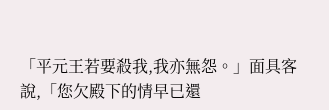「平元王若要殺我,我亦無怨。」面具客說,「您欠殿下的情早已還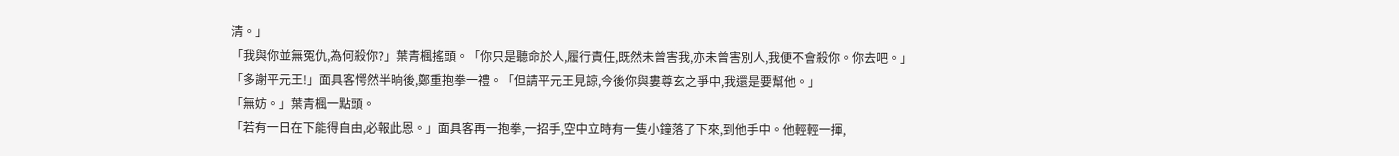清。」
「我與你並無冤仇,為何殺你?」葉青楓搖頭。「你只是聽命於人,履行責任,既然未曾害我,亦未曾害別人,我便不會殺你。你去吧。」
「多謝平元王!」面具客愕然半晌後,鄭重抱拳一禮。「但請平元王見諒,今後你與婁尊玄之爭中,我還是要幫他。」
「無妨。」葉青楓一點頭。
「若有一日在下能得自由,必報此恩。」面具客再一抱拳,一招手,空中立時有一隻小鐘落了下來,到他手中。他輕輕一揮,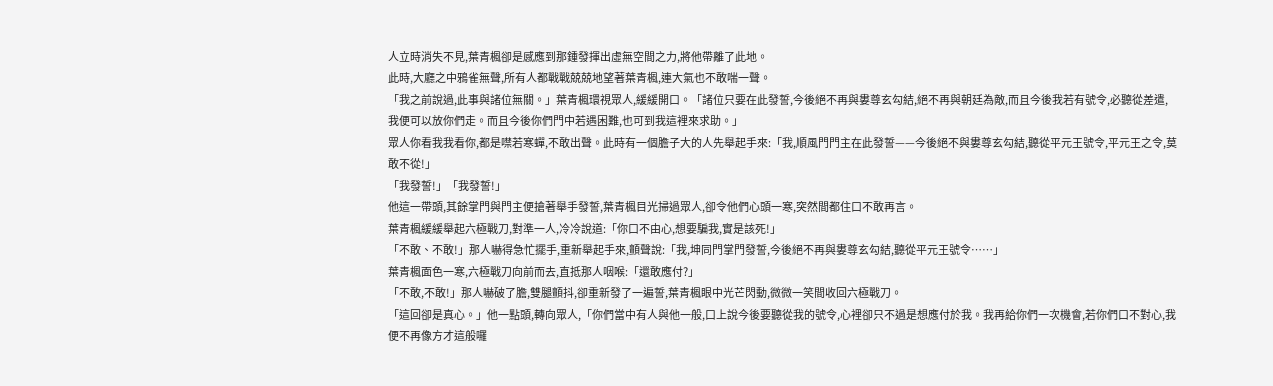人立時消失不見,葉青楓卻是感應到那鍾發揮出虛無空間之力,將他帶離了此地。
此時,大廳之中鴉雀無聲,所有人都戰戰兢兢地望著葉青楓,連大氣也不敢喘一聲。
「我之前說過,此事與諸位無關。」葉青楓環視眾人,緩緩開口。「諸位只要在此發誓,今後絕不再與婁尊玄勾結,絕不再與朝廷為敵,而且今後我若有號令,必聽從差遣,我便可以放你們走。而且今後你們門中若遇困難,也可到我這裡來求助。」
眾人你看我我看你,都是噤若寒蟬,不敢出聲。此時有一個膽子大的人先舉起手來:「我,順風門門主在此發誓——今後絕不與婁尊玄勾結,聽從平元王號令,平元王之令,莫敢不從!」
「我發誓!」「我發誓!」
他這一帶頭,其餘掌門與門主便搶著舉手發誓,葉青楓目光掃過眾人,卻令他們心頭一寒,突然間都住口不敢再言。
葉青楓緩緩舉起六極戰刀,對準一人,冷冷說道:「你口不由心,想要騙我,實是該死!」
「不敢、不敢!」那人嚇得急忙擺手,重新舉起手來,顫聲說:「我,坤同門掌門發誓,今後絕不再與婁尊玄勾結,聽從平元王號令……」
葉青楓面色一寒,六極戰刀向前而去,直抵那人咽喉:「還敢應付?」
「不敢,不敢!」那人嚇破了膽,雙腿顫抖,卻重新發了一遍誓,葉青楓眼中光芒閃動,微微一笑間收回六極戰刀。
「這回卻是真心。」他一點頭,轉向眾人,「你們當中有人與他一般,口上說今後要聽從我的號令,心裡卻只不過是想應付於我。我再給你們一次機會,若你們口不對心,我便不再像方才這般囉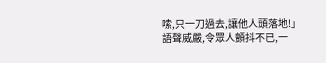嗦,只一刀過去,讓他人頭落地!」
語聲威嚴,令眾人顫抖不已,一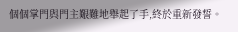個個掌門與門主艱難地舉起了手,終於重新發誓。